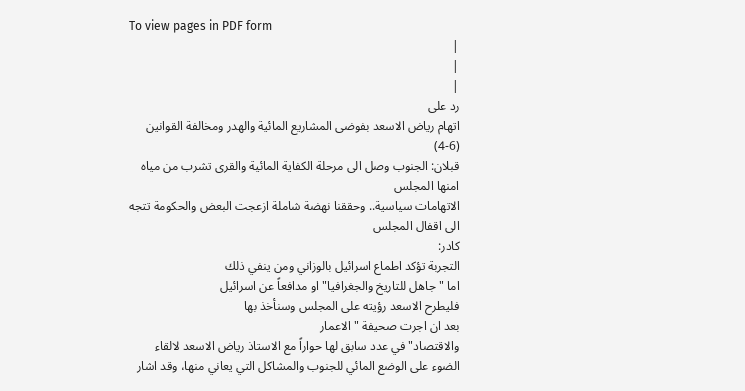To view pages in PDF form
|
|
|
رد على
اتهام رياض الاسعد بفوضى المشاريع المائية والهدر ومخالفة القوانين
(4-6)
قبلان: الجنوب وصل الى مرحلة الكفاية المائية والقرى تشرب من مياه
امنها المجلس
الاتهامات سياسية.. وحققنا نهضة شاملة ازعجت البعض والحكومة تتجه
الى اقفال المجلس
كادر:
التجربة تؤكد اطماع اسرائيل بالوزاني ومن ينفي ذلك
اما "جاهل للتاريخ والجغرافيا" او مدافعاً عن اسرائيل
فليطرح الاسعد رؤيته على المجلس وسنأخذ بها
بعد ان اجرت صحيفة " الاعمار
والاقتصاد" في عدد سابق لها حواراً مع الاستاذ رياض الاسعد لالقاء
الضوء على الوضع المائي للجنوب والمشاكل التي يعاني منها، وقد اشار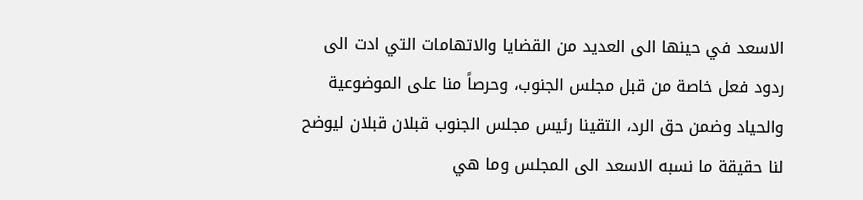الاسعد في حينها الى العديد من القضايا والاتهامات التي ادت الى
ردود فعل خاصة من قبل مجلس الجنوب، وحرصاً منا على الموضوعية
والحياد وضمن حق الرد، التقينا رئيس مجلس الجنوب قبلان قبلان ليوضح
لنا حقيقة ما نسبه الاسعد الى المجلس وما هي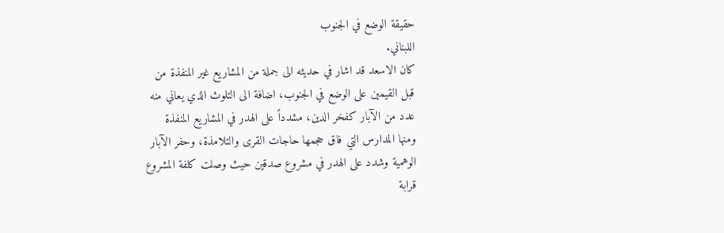حقيقة الوضع في الجنوب
اللبناني.
كان الاسعد قد اشار في حديثه الى جملة من المشاريع غير المنفذة من
قبل القيمين على الوضع في الجنوب، اضافة الى التلوث الذي يعاني منه
عدد من الآبار كفخر الدين، مشدداً على الهدر في المشاريع المنفذة
ومنها المدارس التي فاق حجمها حاجات القرى والتلامذة، وحفر الآبار
الوهمية وشدد على الهدر في مشروع صدقين حيث وصلت كلفة المشروع
قرابة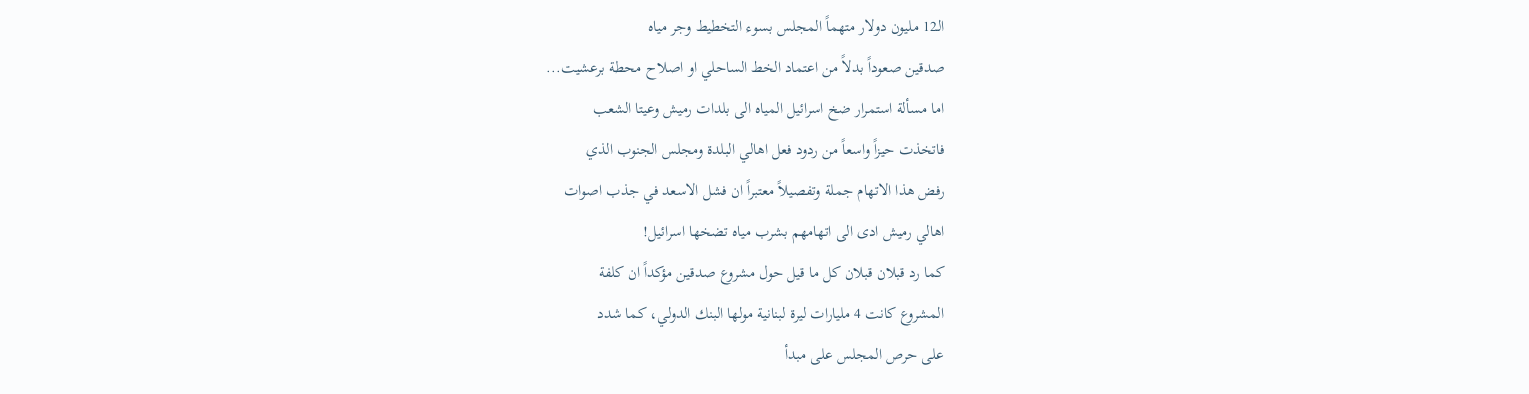الـ12 مليون دولار متهماً المجلس بسوء التخطيط وجر مياه
صدقين صعوداً بدلاً من اعتماد الخط الساحلي او اصلاح محطة برعشيت...
اما مسألة استمرار ضخ اسرائيل المياه الى بلدات رميش وعيتا الشعب
فاتخذت حيزاً واسعاً من ردود فعل اهالي البلدة ومجلس الجنوب الذي
رفض هذا الاتهام جملة وتفصيلاً معتبراً ان فشل الاسعد في جذب اصوات
اهالي رميش ادى الى اتهامهم بشرب مياه تضخها اسرائيل!
كما رد قبلان قبلان كل ما قيل حول مشروع صدقين مؤكداً ان كلفة
المشروع كانت 4 مليارات ليرة لبنانية مولها البنك الدولي، كما شدد
على حرص المجلس على مبدأ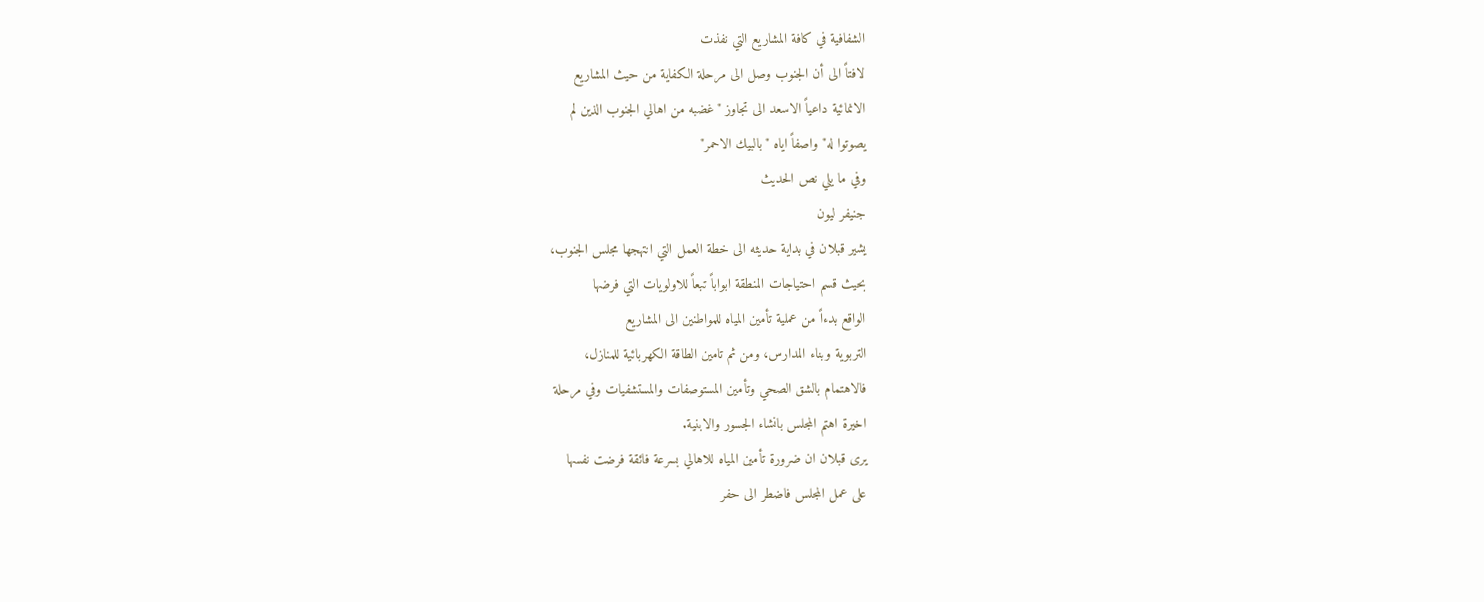الشفافية في كافة المشاريع التي نفذت
لافتاً الى أن الجنوب وصل الى مرحلة الكفاية من حيث المشاريع
الانمائية داعياً الاسعد الى تجاوز "غضبه من اهالي الجنوب الذين لم
يصوتوا له" واصفاً اياه "بالبيك الاحمر"
وفي ما يلي نص الحديث
جنيفر ليون
يشير قبلان في بداية حديثه الى خطة العمل التي انتهجها مجلس الجنوب،
بحيث قسم احتياجات المنطقة ابواباً تبعاً للاولويات التي فرضها
الواقع بدءاً من عملية تأمين المياه للمواطنين الى المشاريع
التربوية وبناء المدارس، ومن ثم تامين الطاقة الكهربائية للمنازل،
فالاهتمام بالشق الصحي وتأمين المستوصفات والمستشفيات وفي مرحلة
اخيرة اهتم المجلس بانشاء الجسور والابنية.
يرى قبلان ان ضرورة تأمين المياه للاهالي بسرعة فائقة فرضت نفسها
على عمل المجلس فاضطر الى حفر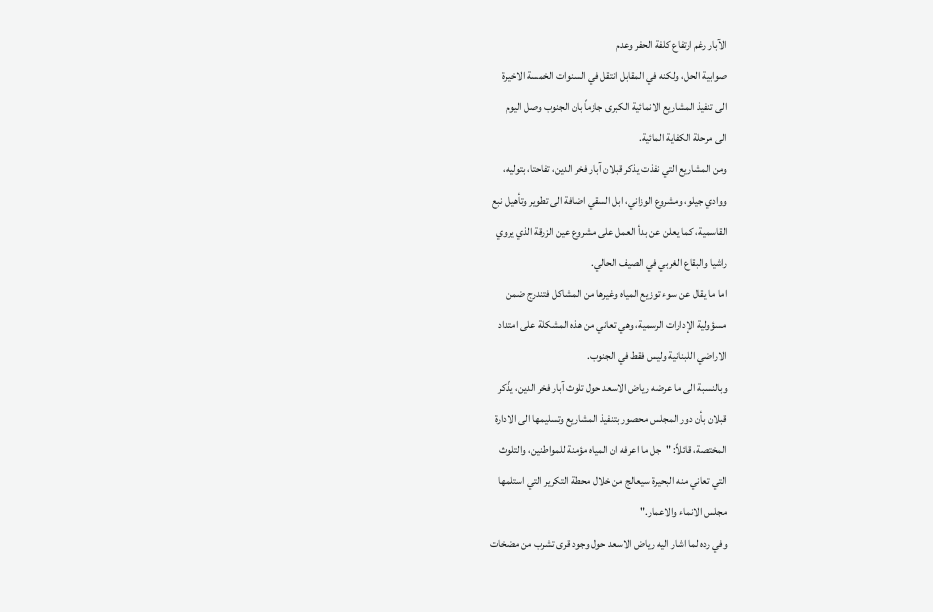الآبار رغم ارتفاع كلفة الحفر وعدم
صوابية الحل، ولكنه في المقابل انتقل في السنوات الخمسة الاخيرة
الى تنفيذ المشاريع الانمائية الكبرى جازماً بان الجنوب وصل اليوم
الى مرحلة الكفاية المائية.
ومن المشاريع التي نفذت يذكر قبلان آبار فخر الدين، تفاحتا، بتوليه،
ووادي جيلو، ومشروع الوزاني، ابل السقي اضافة الى تطوير وتأهيل نبع
القاسمية، كما يعلن عن بدأ العمل على مشروع عين الزرقة الذي يروي
راشيا والبقاع الغربي في الصيف الحالي.
اما ما يقال عن سوء توزيع المياه وغيرها من المشاكل فتندرج ضمن
مسؤولية الإدارات الرسمية، وهي تعاني من هذه المشكلة على امتداد
الاراضي اللبنانية وليس فقط في الجنوب.
وبالنسبة الى ما عرضه رياض الاسعد حول تلوث آبار فخر الدين، يذّكر
قبلان بأن دور المجلس محصور بتنفيذ المشاريع وتسليمها الى الادارة
المختصة، قائلاً: "جل ما اعرفه ان المياه مؤمنة للمواطنين، والتلوث
التي تعاني منه البحيرة سيعالج من خلال محطة التكرير التي استلمها
مجلس الانماء والاعمار."
وفي رده لما اشار اليه رياض الاسعد حول وجود قرى تشرب من مضخات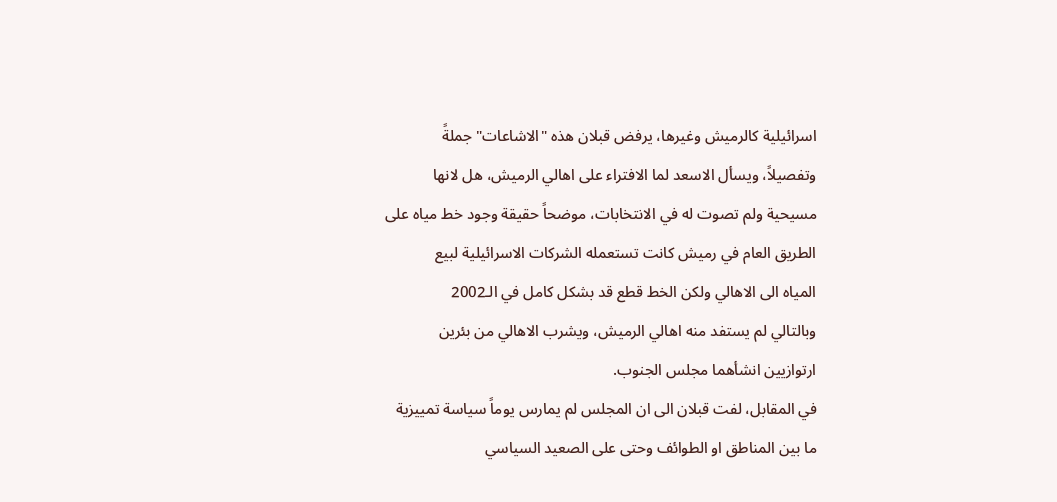اسرائيلية كالرميش وغيرها، يرفض قبلان هذه "الاشاعات" جملةً
وتفصيلاً، ويسأل الاسعد لما الافتراء على اهالي الرميش، هل لانها
مسيحية ولم تصوت له في الانتخابات، موضحاً حقيقة وجود خط مياه على
الطريق العام في رميش كانت تستعمله الشركات الاسرائيلية لبيع
المياه الى الاهالي ولكن الخط قطع قد بشكل كامل في الـ2002
وبالتالي لم يستفد منه اهالي الرميش، ويشرب الاهالي من بئرين
ارتوازيين انشأهما مجلس الجنوب.
في المقابل، لفت قبلان الى ان المجلس لم يمارس يوماً سياسة تمييزية
ما بين المناطق او الطوائف وحتى على الصعيد السياسي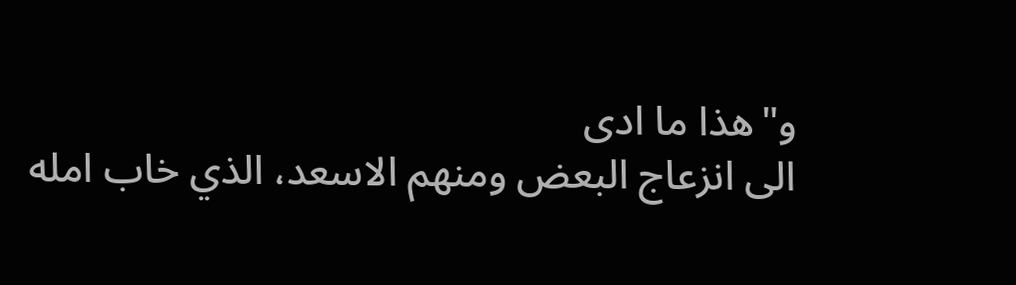و"هذا ما ادى
الى انزعاج البعض ومنهم الاسعد، الذي خاب امله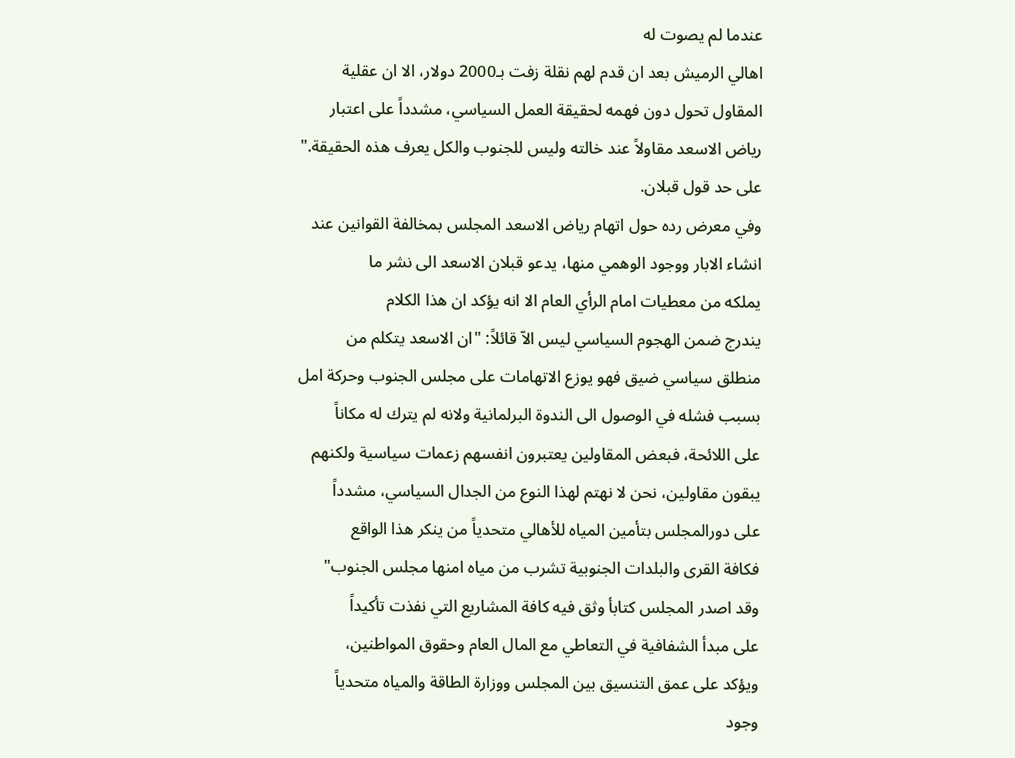عندما لم يصوت له
اهالي الرميش بعد ان قدم لهم نقلة زفت بـ2000 دولار، الا ان عقلية
المقاول تحول دون فهمه لحقيقة العمل السياسي، مشدداً على اعتبار
رياض الاسعد مقاولاً عند خالته وليس للجنوب والكل يعرف هذه الحقيقة."
على حد قول قبلان.
وفي معرض رده حول اتهام رياض الاسعد المجلس بمخالفة القوانين عند
انشاء الابار ووجود الوهمي منها، يدعو قبلان الاسعد الى نشر ما
يملكه من معطيات امام الرأي العام الا انه يؤكد ان هذا الكلام
يندرج ضمن الهجوم السياسي ليس الاّ قائلاً: "ان الاسعد يتكلم من
منطلق سياسي ضيق فهو يوزع الاتهامات على مجلس الجنوب وحركة امل
بسبب فشله في الوصول الى الندوة البرلمانية ولانه لم يترك له مكاناً
على اللائحة، فبعض المقاولين يعتبرون انفسهم زعمات سياسية ولكنهم
يبقون مقاولين، نحن لا نهتم لهذا النوع من الجدال السياسي، مشدداً
على دورالمجلس بتأمين المياه للأهالي متحدياً من ينكر هذا الواقع
فكافة القرى والبلدات الجنوبية تشرب من مياه امنها مجلس الجنوب"
وقد اصدر المجلس كتابأ وثق فيه كافة المشاريع التي نفذت تأكيداً
على مبدأ الشفافية في التعاطي مع المال العام وحقوق المواطنين،
ويؤكد على عمق التنسيق بين المجلس ووزارة الطاقة والمياه متحدياً
وجود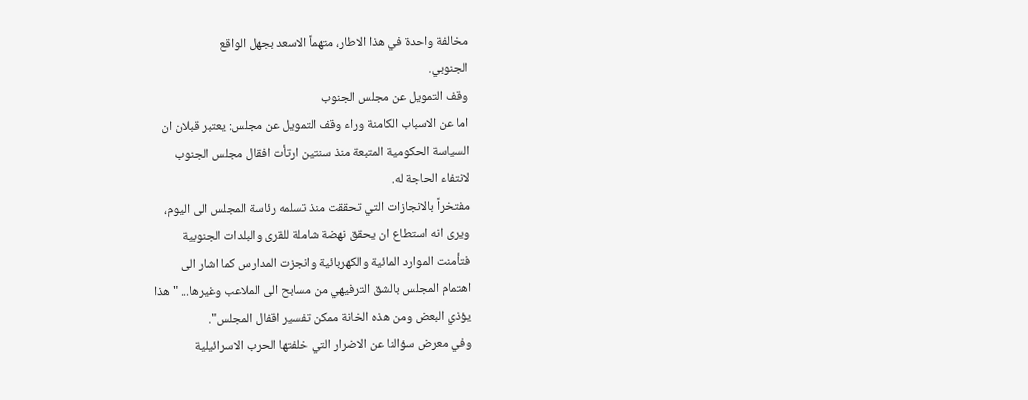مخالفة واحدة في هذا الاطار، متهماً الاسعد بجهل الواقع
الجنوبي.
وقف التمويل عن مجلس الجنوب
اما عن الاسباب الكامنة وراء وقف التمويل عن مجلس: يعتبر قبلان ان
السياسة الحكومية المتبعة منذ سنتين ارتأت افقال مجلس الجنوب
لانتفاء الحاجة له.
مفتخراً بالانجازات التي تحققت منذ تسلمه رئاسة المجلس الى اليوم،
ويرى انه استطاع ان يحقق نهضة شاملة للقرى والبلدات الجنوبية
فتأمنت الموارد المائية والكهربائية وانجزت المدارس كما اشار الى
اهتمام المجلس بالشق الترفيهي من مسابح الى الملاعب وغيرها... "هذا
يؤذي البعض ومن هذه الخانة ممكن تفسير اقفال المجلس".
وفي معرض سؤالنا عن الاضرار التي خلفتها الحرب الاسرائيلية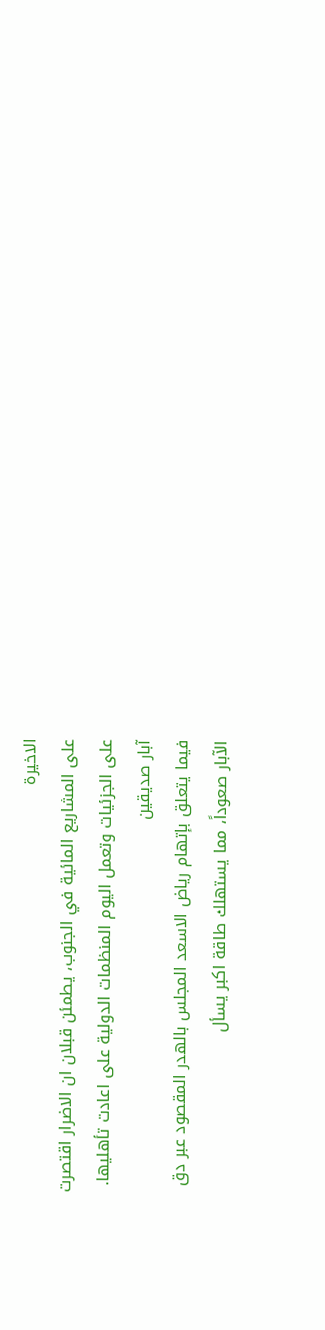الاخيرة
على المشاريع المائية في الجنوب، يطمئن قبلان ان الاضرار اقتصرت
على الجزئيات وتعمل اليوم المنظمات الدولية على اعادت تأهليها.
آبار صديقين
فيما يتعلق بإتهام رياض الاسعد المجلس بالهدر المقصود عبر دق
الآبار صعوداً، مما يستهلك طاقة اكبر يسأل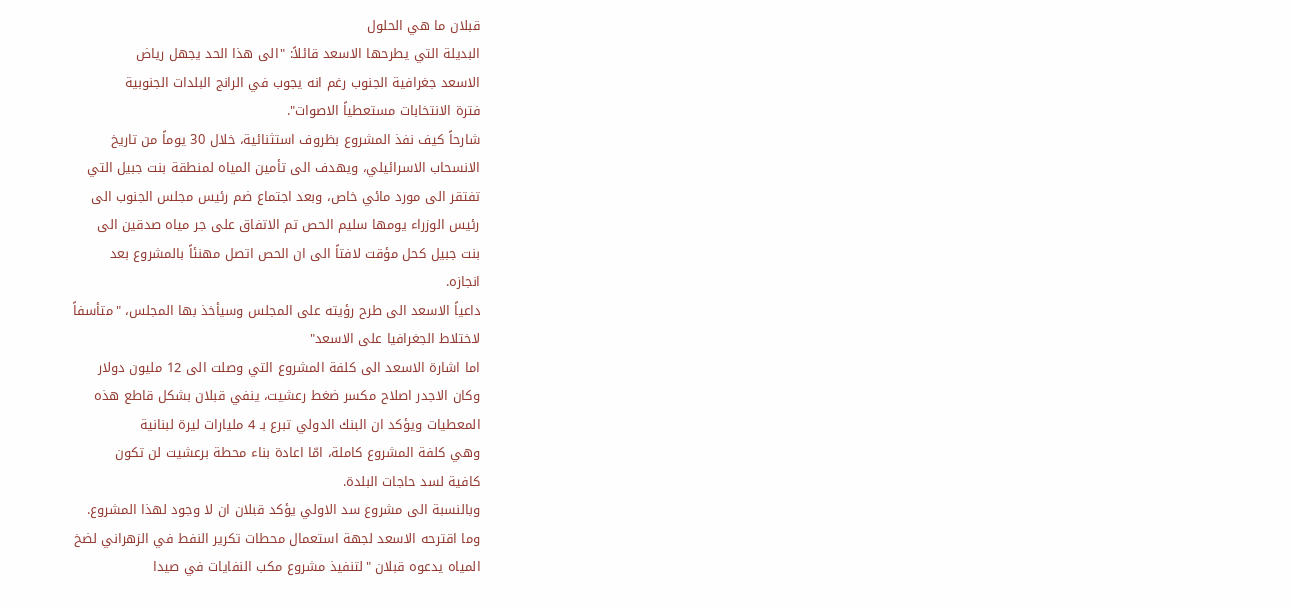قبلان ما هي الحلول
البديلة التي يطرحها الاسعد قائلاً: "الى هذا الحد يجهل رياض
الاسعد جغرافية الجنوب رغم انه يجوب في الرانج البلدات الجنوبية
فترة الانتخابات مستعطياً الاصوات".
شارحاً كيف نفذ المشروع بظروف استثنائية، خلال 30 يوماً من تاريخ
الانسحاب الاسرائيلي، ويهدف الى تأمين المياه لمنطقة بنت جبيل التي
تفتقر الى مورد مائي خاص، وبعد اجتماع ضم رئيس مجلس الجنوب الى
رئيس الوزراء يومها سليم الحص تم الاتفاق على جر مياه صدقين الى
بنت جبيل كحل مؤقت لافتاً الى ان الحص اتصل مهنئاً بالمشروع بعد
انجازه.
داعياً الاسعد الى طرح رؤيته على المجلس وسيأخذ بها المجلس، "متأسفاً
لاختلاط الجغرافيا على الاسعد"
اما اشارة الاسعد الى كلفة المشروع التي وصلت الى 12 مليون دولار
وكان الاجدر اصلاح مكسر ضغط رعشيت، ينفي قبلان بشكل قاطع هذه
المعطيات ويؤكد ان البنك الدولي تبرع بـ 4 مليارات ليرة لبنانية
وهي كلفة المشروع كاملة، امّا اعادة بناء محطة برعشيت لن تكون
كافية لسد حاجات البلدة.
وبالنسبة الى مشروع سد الاولي يؤكد قبلان ان لا وجود لهذا المشروع.
وما اقترحه الاسعد لجهة استعمال محطات تكرير النفط في الزهراني لضخ
المياه يدعوه قبلان "لتنفيذ مشروع مكب النفايات في صيدا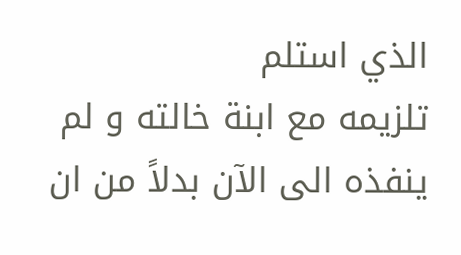الذي استلم
تلزيمه مع ابنة خالته و لم ينفذه الى الآن بدلاً من ان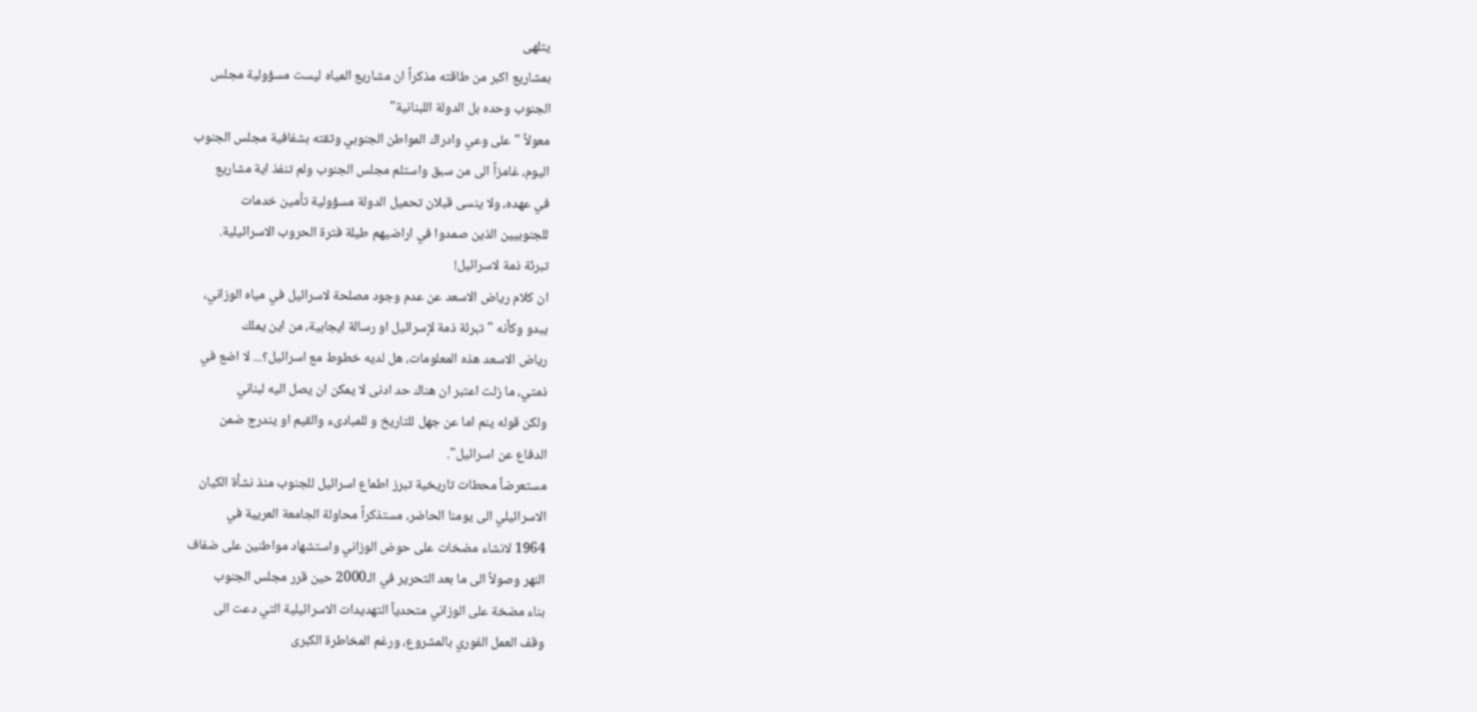يتلهى
بمشاريع اكبر من طاقته مذكراً ان مشاريع المياه ليست مسؤولية مجلس
الجنوب وحده بل الدولة اللبنانية"
معولاً "على وعي وادراك المواطن الجنوبي وثقته بشفافية مجلس الجنوب
اليوم، غامزاً الى من سبق واستلم مجلس الجنوب ولم تنفذ اية مشاريع
في عهده، ولا ينسى قبلان تحميل الدولة مسؤولية تأمين خدمات
للجنوبيين الذين صمدوا في اراضيهم طيلة فترة الحروب الاسرائيلية.
تبرئة ذمة لاسرائيل!
ان كلام رياض الاسعد عن عدم وجود مصلحة لاسرائيل في مياه الوزاني،
يبدو وكأنه "تبرئة ذمة لإسرائيل او رسالة ايجابية، من اين يملك
رياض الاسعد هذه المعلومات، هل لديه خطوط مع اسرائيل؟... لا اضع في
ذمتي، ما زلت اعتبر ان هناك حد ادنى لا يمكن ان يصل اليه لبناني
ولكن قوله ينم اما عن جهل للتاريخ و للمبادىء والقيم او يندرج ضمن
الدفاع عن اسرائيل".
مستعرضاً محطات تاريخية تبرز اطماع اسرائيل للجنوب منذ نشأة الكيان
الاسرائيلي الى يومنا الحاضر، مستذكراً محاولة الجامعة العريية في
1964 لانشاء مضخات على حوض الوزاني واستشهاد مواطنين على ضفاف
النهر وصولاً الى ما بعد التحرير في الـ2000 حين قرر مجلس الجنوب
بناء مضخة على الوزاني متحدياً التهديدات الاسرائيلية التي دعت الى
وقف العمل الفوري بالمشروع، ورغم المخاطرة الكبرى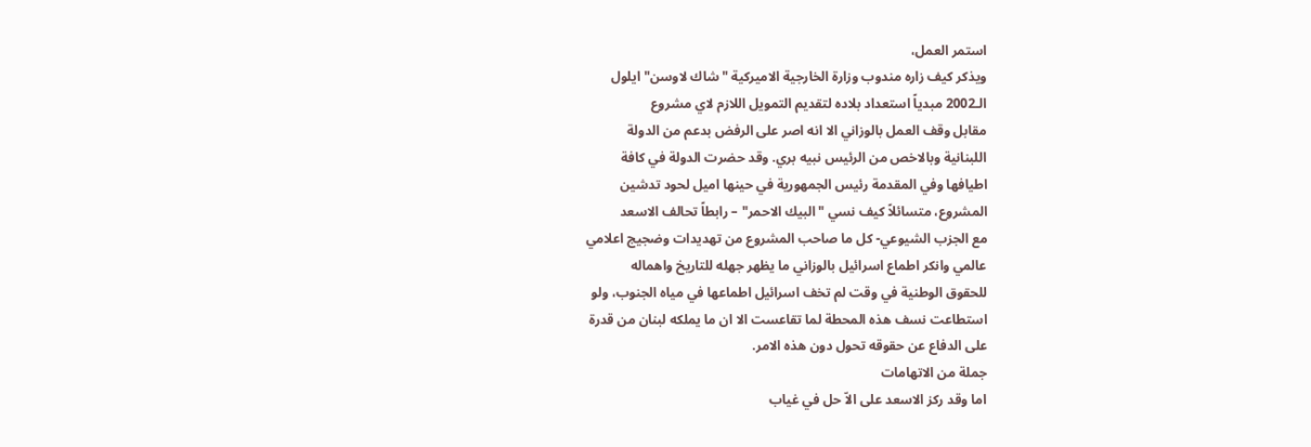استمر العمل،
ويذكر كيف زاره مندوب وزارة الخارجية الاميركية "شاك لاوسن" ايلول
الـ2002 مبدياً استعداد بلاده لتقديم التمويل اللازم لاي مشروع
مقابل وقف العمل بالوزاني الا انه اصر على الرفض بدعم من الدولة
اللبنانية وبالاخص من الرئيس نبيه بري. وقد حضرت الدولة في كافة
اطيافها وفي المقدمة رئيس الجمهورية في حينها اميل لحود تدشين
المشروع، متسائلاً كيف نسي "البيك الاحمر" – رابطاً تحالف الاسعد
مع الجزب الشيوعي- كل ما صاحب المشروع من تهديدات وضجيج اعلامي
عالمي وانكر اطماع اسرائيل بالوزاني ما يظهر جهله للتاريخ واهماله
للحقوق الوطنية في وقت لم تخف اسرائيل اطماعها في مياه الجنوب، ولو
استطاعت نسف هذه المحطة لما تقاعست الا ان ما يملكه لبنان من قدرة
على الدفاع عن حقوقه تحول دون هذه الامر.
جملة من الاتهامات
اما وقد ركز الاسعد على الاّ حل في غياب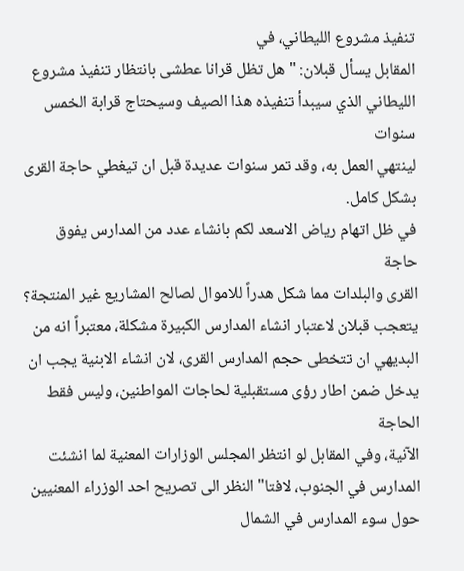تنفيذ مشروع الليطاني، في
المقابل يسأل قبلان: " هل تظل قرانا عطشى بانتظار تنفيذ مشروع
الليطاني الذي سيبدأ تنفيذه هذا الصيف وسيحتاج قرابة الخمس سنوات
لينتهي العمل به، وقد تمر سنوات عديدة قبل ان تيغطي حاجة القرى
بشكل كامل.
في ظل اتهام رياض الاسعد لكم بانشاء عدد من المدارس يفوق حاجة
القرى والبلدات مما شكل هدراً للاموال لصالح المشاريع غير المنتجة؟
يتعجب قبلان لاعتبار انشاء المدارس الكبيرة مشكلة، معتبراً انه من
البديهي ان تتخطى حجم المدارس القرى، لان انشاء الابنية يجب ان
يدخل ضمن اطار رؤى مستقبلية لحاجات المواطنين، وليس فقط الحاجة
الآنية، وفي المقابل لو انتظر المجلس الوزارات المعنية لما انشئت
المدارس في الجنوب، لافتا" النظر الى تصريح احد الوزراء المعنيين
حول سوء المدارس في الشمال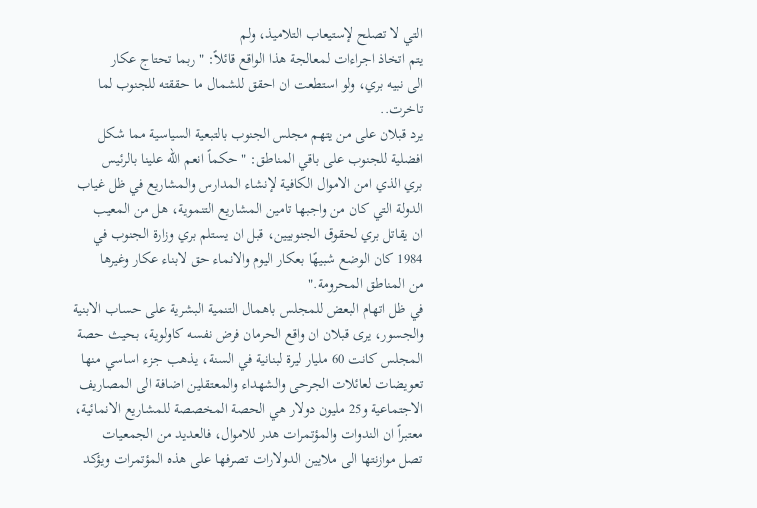التي لا تصلح لإستيعاب التلاميذ، ولم
يتم اتخاذ اجراءات لمعالجة هذا الواقع قائلاً: "ربما تحتاج عكار
الى نبيه بري، ولو استطعت ان احقق للشمال ما حققته للجنوب لما
تاخرت..
يرد قبلان على من يتهم مجلس الجنوب بالتبعية السياسية مما شكل
افضلية للجنوب على باقي المناطق: "حكماً انعم الله علينا بالرئيس
بري الذي امن الاموال الكافية لإنشاء المدارس والمشاريع في ظل غياب
الدولة التي كان من واجبها تامين المشاريع التنموية، هل من المعيب
ان يقاتل بري لحقوق الجنوبيين، قبل ان يستلم بري وزارة الجنوب في
1984 كان الوضع شبيهًا بعكار اليوم والانماء حق لابناء عكار وغيرها
من المناطق المحرومة."
في ظل اتهام البعض للمجلس باهمال التنمية البشرية على حساب الابنية
والجسور، يرى قبلان ان واقع الحرمان فرض نفسه كاولوية، بحيث حصة
المجلس كانت 60 مليار ليرة لبنانية في السنة، يذهب جزء اساسي منها
تعويضات لعائلات الجرحى والشهداء والمعتقلين اضافة الى المصاريف
الاجتماعية و25 مليون دولار هي الحصة المخصصة للمشاريع الانمائية،
معتبراً ان الندوات والمؤتمرات هدر للاموال، فالعديد من الجمعيات
تصل موازنتها الى ملايين الدولارات تصرفها على هذه المؤتمرات ويؤكد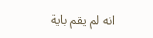انه لم يقم باية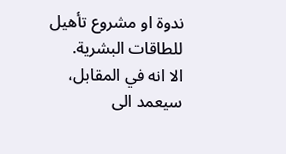ندوة او مشروع تأهيل للطاقات البشرية.
الا انه في المقابل، سيعمد الى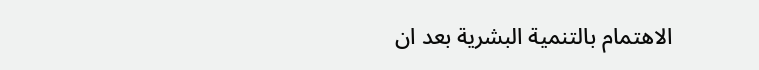الاهتمام بالتنمية البشرية بعد ان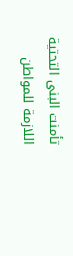تأمنت البنى التحتية اللازمة للمواطن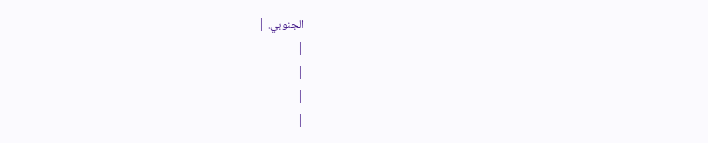الجنوبي. |
|
|
|
|